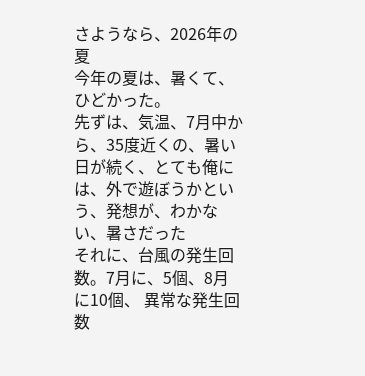さようなら、2026年の夏
今年の夏は、暑くて、ひどかった。
先ずは、気温、7月中から、35度近くの、暑い日が続く、とても俺には、外で遊ぼうかという、発想が、わかない、暑さだった
それに、台風の発生回数。7月に、5個、8月に10個、 異常な発生回数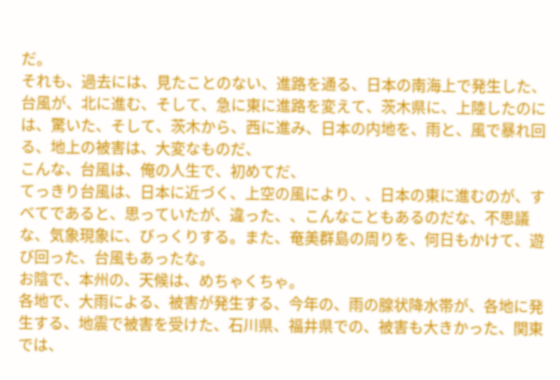だ。
それも、過去には、見たことのない、進路を通る、日本の南海上で発生した、台風が、北に進む、そして、急に東に進路を変えて、茨木県に、上陸したのには、驚いた、そして、茨木から、西に進み、日本の内地を、雨と、風で暴れ回る、地上の被害は、大変なものだ、
こんな、台風は、俺の人生で、初めてだ、
てっきり台風は、日本に近づく、上空の風により、、日本の東に進むのが、すべてであると、思っていたが、違った、、こんなこともあるのだな、不思議な、気象現象に、びっくりする。また、奄美群島の周りを、何日もかけて、遊び回った、台風もあったな。
お陰で、本州の、天候は、めちゃくちゃ。
各地で、大雨による、被害が発生する、今年の、雨の腺状降水帯が、各地に発生する、地震で被害を受けた、石川県、福井県での、被害も大きかった、関東では、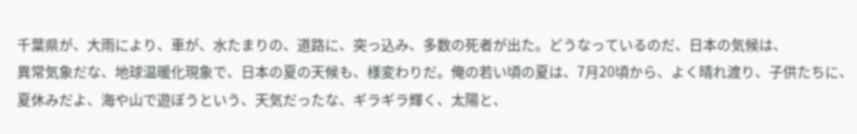千葉県が、大雨により、車が、水たまりの、道路に、突っ込み、多数の死者が出た。どうなっているのだ、日本の気候は、
異常気象だな、地球温暖化現象で、日本の夏の天候も、様変わりだ。俺の若い頃の夏は、7月20頃から、よく晴れ渡り、子供たちに、夏休みだよ、海や山で遊ぼうという、天気だったな、ギラギラ輝く、太陽と、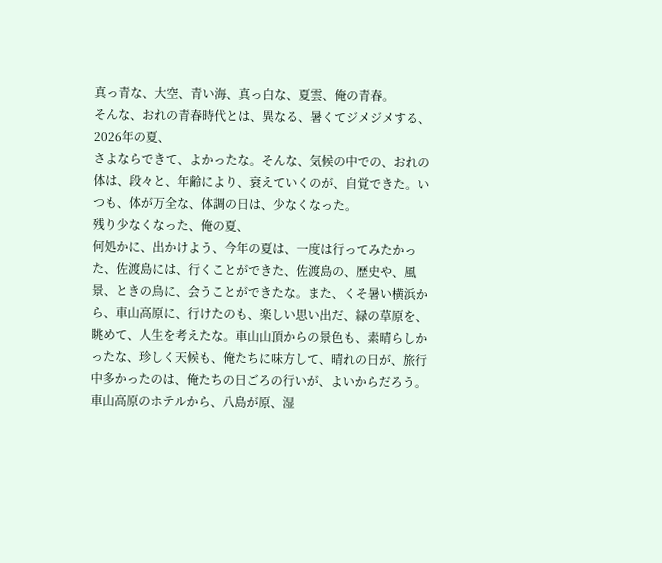真っ青な、大空、青い海、真っ白な、夏雲、俺の青春。
そんな、おれの青春時代とは、異なる、暑くてジメジメする、2026年の夏、
さよならできて、よかったな。そんな、気候の中での、おれの体は、段々と、年齢により、衰えていくのが、自覚できた。いつも、体が万全な、体調の日は、少なくなった。
残り少なくなった、俺の夏、
何処かに、出かけよう、今年の夏は、一度は行ってみたかった、佐渡島には、行くことができた、佐渡島の、歴史や、風景、ときの鳥に、会うことができたな。また、くそ暑い横浜から、車山高原に、行けたのも、楽しい思い出だ、緑の草原を、眺めて、人生を考えたな。車山山頂からの景色も、素晴らしかったな、珍しく天候も、俺たちに味方して、晴れの日が、旅行中多かったのは、俺たちの日ごろの行いが、よいからだろう。車山高原のホテルから、八島が原、湿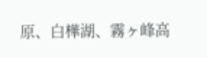原、白樺湖、霧ヶ峰高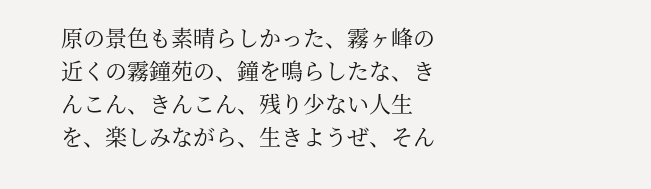原の景色も素晴らしかった、霧ヶ峰の近くの霧鐘苑の、鐘を鳴らしたな、きんこん、きんこん、残り少ない人生を、楽しみながら、生きようぜ、そん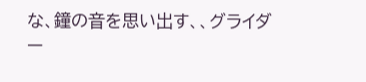な、鐘の音を思い出す、、グライダー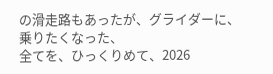の滑走路もあったが、グライダーに、乗りたくなった、
全てを、ひっくりめて、2026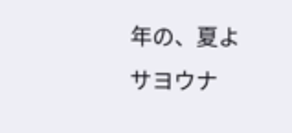年の、夏よサヨウナ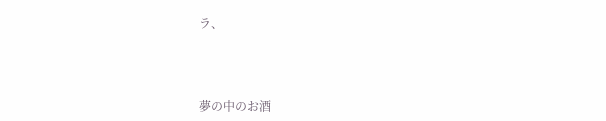ラ、



夢の中のお酒